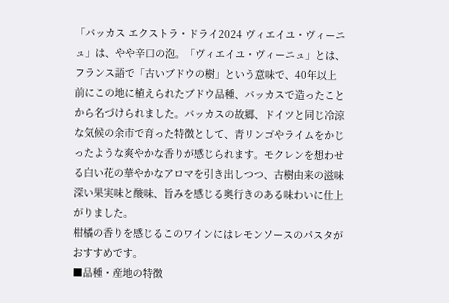「バッカス エクストラ・ドライ2024 ヴィエイユ・ヴィーニュ」は、やや辛口の泡。「ヴィエイユ・ヴィーニュ」とは、フランス語で「古いブドウの樹」という意味で、40年以上前にこの地に植えられたブドウ品種、バッカスで造ったことから名づけられました。バッカスの故郷、ドイツと同じ冷涼な気候の余市で育った特徴として、青リンゴやライムをかじったような爽やかな香りが感じられます。モクレンを想わせる白い花の華やかなアロマを引き出しつつ、古樹由来の滋味深い果実味と酸味、旨みを感じる奥行きのある味わいに仕上がりました。
柑橘の香りを感じるこのワインにはレモンソースのパスタがおすすめです。
■品種・産地の特徴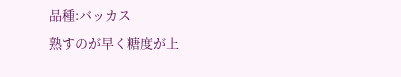品種:バッカス
熟すのが早く糖度が上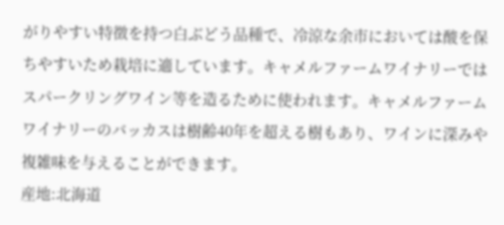がりやすい特徴を持つ白ぶどう品種で、冷涼な余市においては酸を保ちやすいため栽培に適しています。キャメルファームワイナリーではスパークリングワイン等を造るために使われます。キャメルファームワイナリーのバッカスは樹齢40年を超える樹もあり、ワインに深みや複雑味を与えることができます。
産地:北海道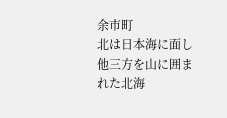余市町
北は日本海に面し他三方を山に囲まれた北海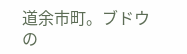道余市町。ブドウの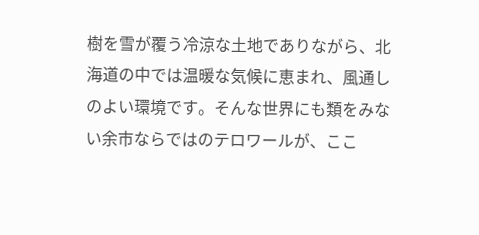樹を雪が覆う冷涼な土地でありながら、北海道の中では温暖な気候に恵まれ、風通しのよい環境です。そんな世界にも類をみない余市ならではのテロワールが、ここ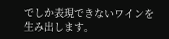でしか表現できないワインを生み出します。